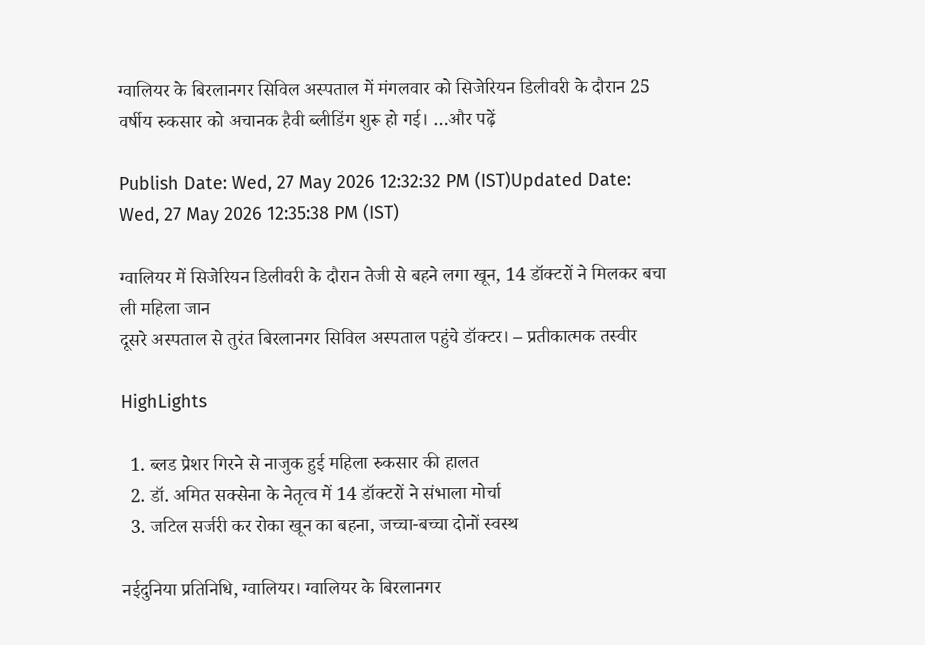ग्वालियर के बिरलानगर सिविल अस्पताल में मंगलवार को सिजेरियन डिलीवरी के दौरान 25 वर्षीय रुकसार को अचानक हैवी ब्लीडिंग शुरू हो गई। …और पढ़ें

Publish Date: Wed, 27 May 2026 12:32:32 PM (IST)Updated Date: Wed, 27 May 2026 12:35:38 PM (IST)

ग्वालियर में सिजेरियन डिलीवरी के दौरान तेजी से बहने लगा खून, 14 डॉक्टरों ने मिलकर बचा ली महिला जान
दूसरे अस्पताल से तुरंत बिरलानगर सिविल अस्पताल पहुंचे डॉक्टर। – प्रतीकात्मक तस्वीर

HighLights

  1. ब्लड प्रेशर गिरने से नाजुक हुई महिला रुकसार की हालत
  2. डॉ. अमित सक्सेना के नेतृत्व में 14 डॉक्टरों ने संभाला मोर्चा
  3. जटिल सर्जरी कर रोका खून का बहना, जच्चा-बच्चा दोनों स्वस्थ

नईदुनिया प्रतिनिधि, ग्वालियर। ग्वालियर के बिरलानगर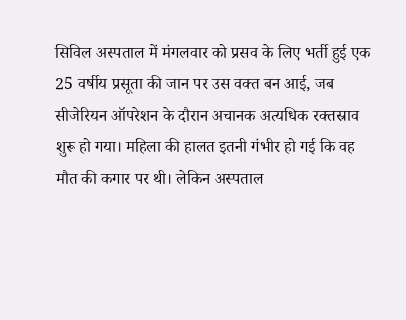सिविल अस्पताल में मंगलवार को प्रसव के लिए भर्ती हुई एक 25 वर्षीय प्रसूता की जान पर उस वक्त बन आई, जब सीजेरियन ऑपरेशन के दौरान अचानक अत्यधिक रक्तस्राव शुरू हो गया। महिला की हालत इतनी गंभीर हो गई कि वह मौत की कगार पर थी। लेकिन अस्पताल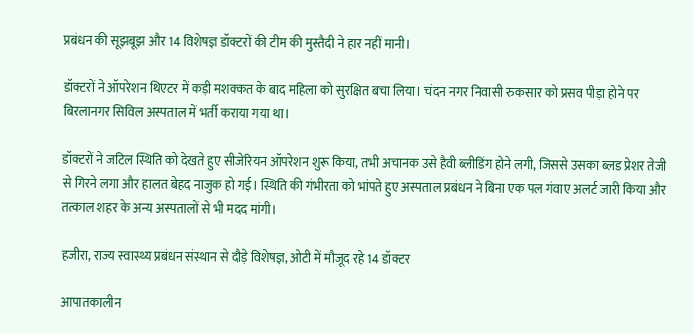प्रबंधन की सूझबूझ और 14 विशेषज्ञ डॉक्टरों की टीम की मुस्तैदी ने हार नहीं मानी।

डॉक्टरों ने ऑपरेशन थिएटर में कड़ी मशक्कत के बाद महिला को सुरक्षित बचा लिया। चंदन नगर निवासी रुकसार को प्रसव पीड़ा होने पर बिरलानगर सिविल अस्पताल में भर्ती कराया गया था।

डॉक्टरों ने जटिल स्थिति को देखते हुए सीजेरियन ऑपरेशन शुरू किया, तभी अचानक उसे हैवी ब्लीडिंग होने लगी, जिससे उसका ब्लड प्रेशर तेजी से गिरने लगा और हालत बेहद नाजुक हो गई। स्थिति की गंभीरता को भांपते हुए अस्पताल प्रबंधन ने बिना एक पल गंवाए अलर्ट जारी किया और तत्काल शहर के अन्य अस्पतालों से भी मदद मांगी।

हजीरा, राज्य स्वास्थ्य प्रबंधन संस्थान से दौड़े विशेषज्ञ, ओटी में मौजूद रहे 14 डॉक्टर

आपातकालीन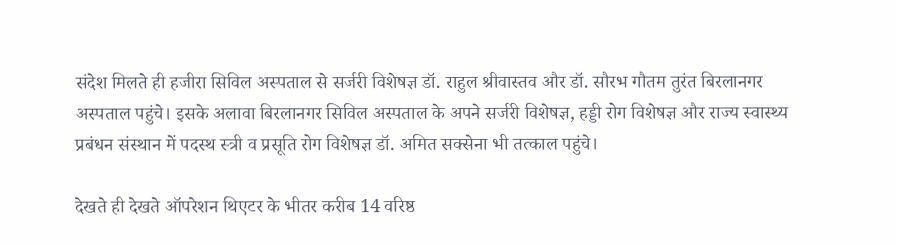संदेश मिलते ही हजीरा सिविल अस्पताल से सर्जरी विशेषज्ञ डॉ. राहुल श्रीवास्तव और डॉ. सौरभ गौतम तुरंत बिरलानगर अस्पताल पहुंचे। इसके अलावा बिरलानगर सिविल अस्पताल के अपने सर्जरी विशेषज्ञ, हड्डी रोग विशेषज्ञ और राज्य स्वास्थ्य प्रबंधन संस्थान में पदस्थ स्त्री व प्रसूति रोग विशेषज्ञ डॉ. अमित सक्सेना भी तत्काल पहुंचे।

देखते ही देखते ऑपरेशन थिएटर के भीतर करीब 14 वरिष्ठ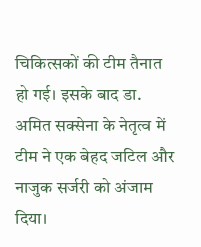चिकित्सकों की टीम तैनात हो गई। इसके बाद डा. अमित सक्सेना के नेतृत्व में टीम ने एक बेहद जटिल और नाजुक सर्जरी को अंजाम दिया।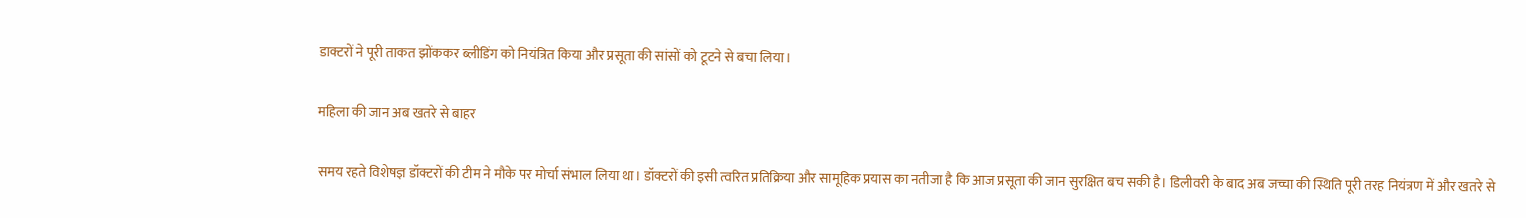डाक्टरों ने पूरी ताकत झोंककर ब्लीडिंग को नियंत्रित किया और प्रसूता की सांसों को टूटने से बचा लिया।

महिला की जान अब खतरे से बाहर

समय रहते विशेषज्ञ डॉक्टरों की टीम ने मौके पर मोर्चा संभाल लिया था। डॉक्टरों की इसी त्वरित प्रतिक्रिया और सामूहिक प्रयास का नतीजा है कि आज प्रसूता की जान सुरक्षित बच सकी है। डिलीवरी के बाद अब जच्चा की स्थिति पूरी तरह नियंत्रण में और खतरे से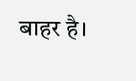बाहर है।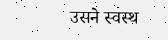उसने स्वस्थ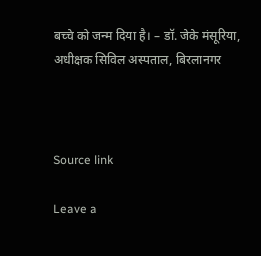बच्चे को जन्म दिया है। – डॉ. जेके मंसूरिया, अधीक्षक सिविल अस्पताल, बिरलानगर



Source link

Leave a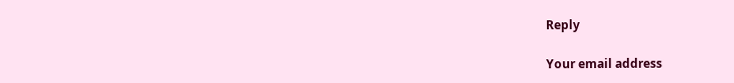Reply

Your email address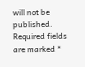will not be published. Required fields are marked *